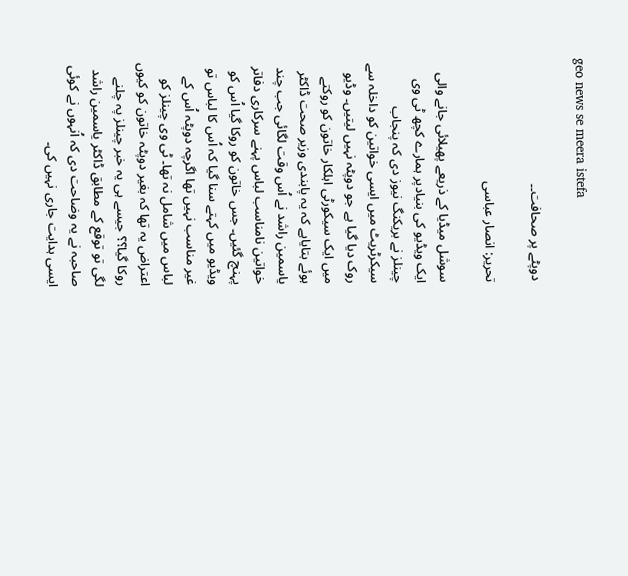geo news se meera istefa

دوپٹے پر صحافت۔۔

تحریر: انصار عباسی

سوشل میڈیا کے ذریعے پھیلائی جانے والی ایک ویڈیو کی بنیادپر ہمارے کچھ ٹی وی چینلز نے بریکنگ نیوز دی کہ پنجاب سیکرٹریٹ میں ایسی خواتین کو داخلہ سے روک دیا گیا ہے جو دوپٹہ نہیں لیتیں۔ وڈیو میں ایک سیکورٹی اہلکار خاتون کو روکتے ہوئے بتایاہے کہ یہ پابندی وزیر صحت ڈاکٹر یاسمین راشد نے اُس وقت لگائی جب چند خواتین نامناسب لباس پہنے سرکاری دفاتر پہنچ گئیں۔ جس خاتون کو روکا گیا اُس کو ویڈیو میں کہتے سنا گیا کہ اُس کا لباس تو غیر مناسب نہیں تھا اگرچہ دوپٹہ اُس کے لباس میں شامل نہ تھا۔ ٹی وی چینلز کو اعتراض یہ تھا کہ بغیر دوپٹہ خاتون کو کیوں روکا گیا؟؟ جیسے ہی یہ خبر چینلز پہ چلنے لگی تو توقع کے مطابق ڈاکٹر یاسمین راشد صاحبہ نے یہ وضاحت دی کہ اُنہوں نے کوئی ایسی ہدایت جاری نہیں کی۔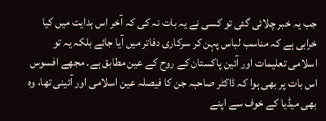جب یہ خبر چلائی گئی تو کسی نے یہ بات نہ کی کہ آخر اس ہدایت میں کیا خرابی ہے کہ مناسب لباس پہن کر سرکاری دفاتر میں آیا جائے بلکہ یہ تو اسلامی تعلیمات اور آئین پاکستان کے روح کے عین مطابق ہے۔ مجھے افسوس اس بات پر بھی ہوا کہ ڈاکٹر صاحبہ جن کا فیصلہ عین اسلامی اور آئینی تھا، وہ بھی میڈیا کے خوف سے اپنے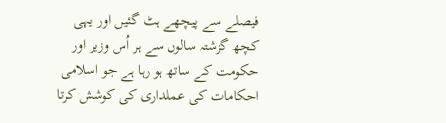فیصلے سے پیچھے ہٹ گئیں اور یہی کچھ گزشتہ سالوں سے ہر اُس وزیر اور حکومت کے ساتھ ہو رہا ہے جو اسلامی احکامات کی عملداری کی کوشش کرتا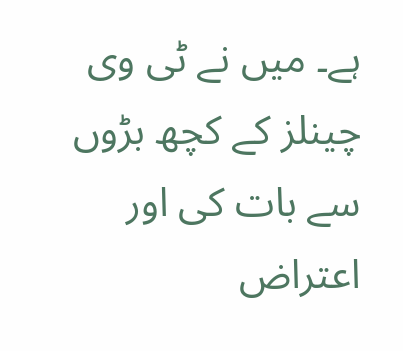ہے۔ میں نے ٹی وی چینلز کے کچھ بڑوں سے بات کی اور اعتراض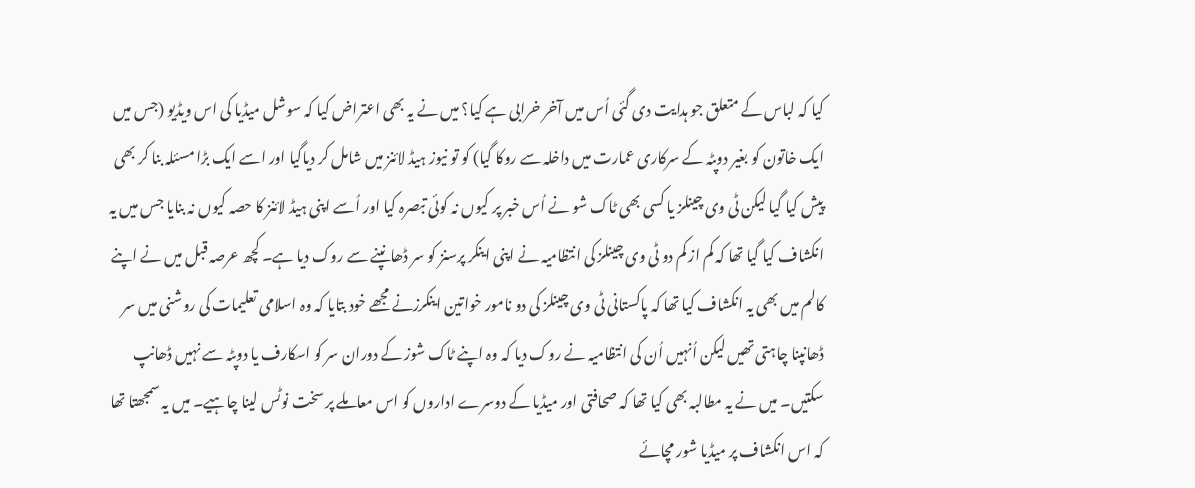کیا کہ لباس کے متعلق جو ہدایت دی گئی اُس میں آخر خرابی ہے کیا؟ میں نے یہ بھی اعتراض کیا کہ سوشل میڈیا کی اس ویڈیو (جس میں ایک خاتون کو بغیر دوپٹہ کے سرکاری عمارت میں داخلہ سے روکا گیا) کو تو نیوز ہیڈ لائنز میں شامل کر دیاگیا اور اسے ایک بڑا مسئلہ بنا کر بھی پیش کیا گیا لیکن ٹی وی چینلز یا کسی بھی ٹاک شو نے اُس خبر پر کیوں نہ کوئی تبصرہ کیا اور اُسے اپنی ہیڈ لائنز کا حصہ کیوں نہ بنایا جس میں یہ انکشاف کیا گیا تھا کہ کم از کم دو ٹی وی چینلز کی انتظامیہ نے اپنی اینکر پرسنز کو سر ڈھانپنے سے روک دیا ہے۔ کچھ عرصہ قبل میں نے اپنے کالم میں بھی یہ انکشاف کیا تھا کہ پاکستانی ٹی وی چینلز کی دو نامور خواتین اینکرزنے مجھے خود بتایا کہ وہ اسلامی تعلیمات کی روشنی میں سر ڈھانپنا چاہتی تھیں لیکن اُنہیں اُن کی انتظامیہ نے روک دیا کہ وہ اپنے ٹاک شوز کے دوران سر کو اسکارف یا دوپٹہ سے نہیں ڈھانپ سکتیں۔ میں نے یہ مطالبہ بھی کیا تھا کہ صحافتی اور میڈیا کے دوسرے اداروں کو اس معاملے پر سخت نوٹس لینا چاہیے۔ میں یہ سمجھتا تھا کہ اس انکشاف پر میڈیا شور مچائے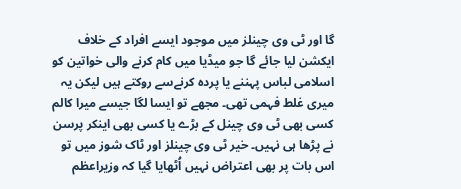گا اور ٹی وی چینلز میں موجود ایسے افراد کے خلاف ایکشن لیا جائے گا جو میڈیا میں کام کرنے والی خواتین کو اسلامی لباس پہننے یا پردہ کرنےسے روکتے ہیں لیکن یہ میری غلط فہمی تھی۔ مجھے تو ایسا لگا جیسے میرا کالم کسی بھی ٹی وی چینل کے بڑے یا کسی بھی اینکر پرسن نے پڑھا ہی نہیں۔ خیر ٹی وی چینلز اور ٹاک شوز میں تو اس بات پر بھی اعتراض نہیں اُٹھایا گیا کہ وزیراعظم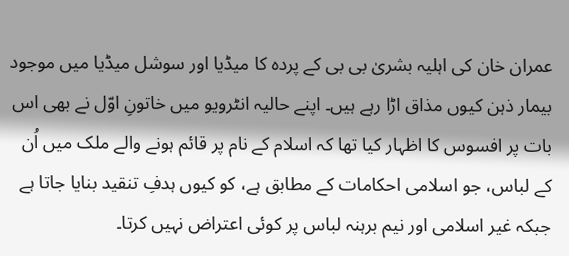عمران خان کی اہلیہ بشریٰ بی بی کے پردہ کا میڈیا اور سوشل میڈیا میں موجود بیمار ذہن کیوں مذاق اڑا رہے ہیں۔ اپنے حالیہ انٹرویو میں خاتونِ اوّل نے بھی اس بات پر افسوس کا اظہار کیا تھا کہ اسلام کے نام پر قائم ہونے والے ملک میں اُن کے لباس، جو اسلامی احکامات کے مطابق ہے، کو کیوں ہدفِ تنقید بنایا جاتا ہے جبکہ غیر اسلامی اور نیم برہنہ لباس پر کوئی اعتراض نہیں کرتا۔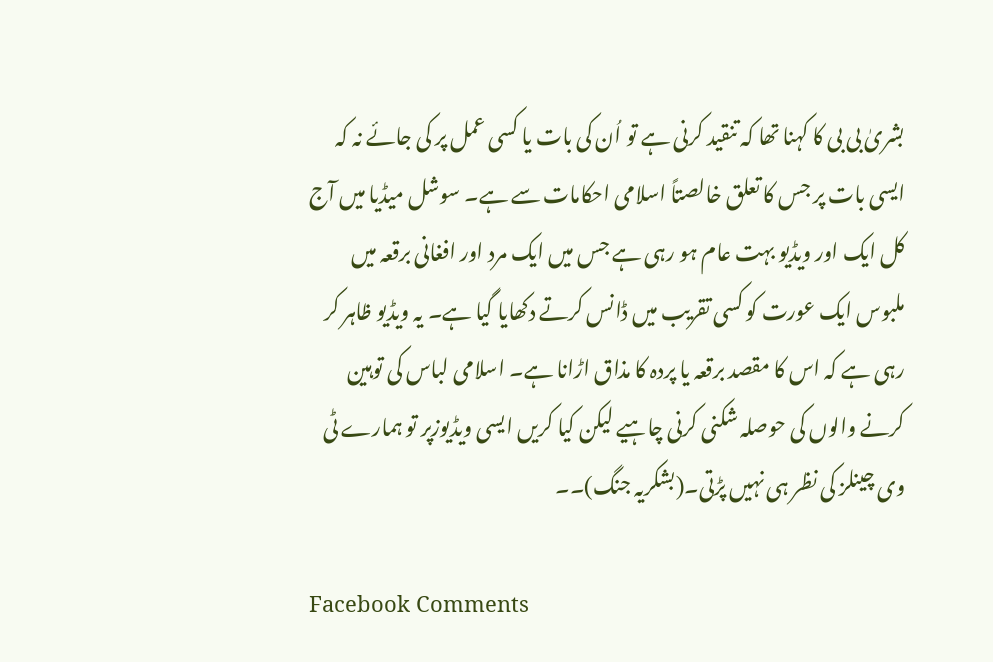بشریٰ بی بی کا کہنا تھا کہ تنقید کرنی ہے تو اُن کی بات یا کسی عمل پر کی جائے نہ کہ ایسی بات پر جس کا تعلق خالصتاً اسلامی احکامات سے ہے۔ سوشل میڈیا میں آج کل ایک اور ویڈیو بہت عام ہو رہی ہے جس میں ایک مرد اور افغانی برقعہ میں ملبوس ایک عورت کو کسی تقریب میں ڈانس کرتے دکھایا گیا ہے۔ یہ ویڈیو ظاہر کر رہی ہے کہ اس کا مقصد برقعہ یا پردہ کا مذاق اڑانا ہے۔ اسلامی لباس کی توہین کرنے والوں کی حوصلہ شکنی کرنی چاہیے لیکن کیا کریں ایسی ویڈیوزپر تو ہمارے ٹی وی چینلز کی نظر ہی نہیں پڑتی۔(بشکریہ جنگ)۔۔

Facebook Comments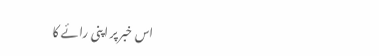اس خبر پر اپنی رائے کا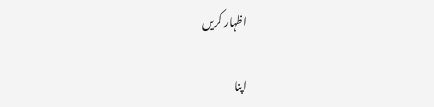اظہار کریں

اپنا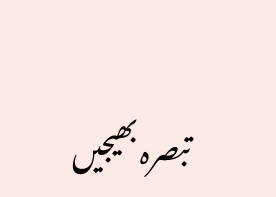تبصرہ بھیجیں